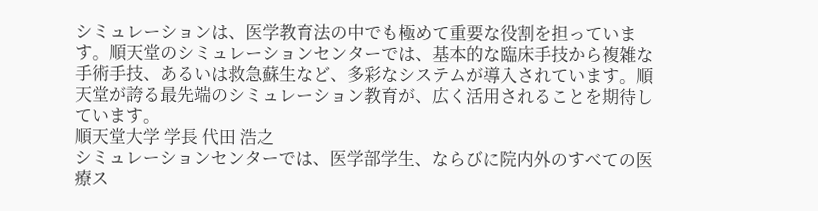シミュレーションは、医学教育法の中でも極めて重要な役割を担っています。順天堂のシミュレーションセンターでは、基本的な臨床手技から複雑な手術手技、あるいは救急蘇生など、多彩なシステムが導入されています。順天堂が誇る最先端のシミュレーション教育が、広く活用されることを期待しています。
順天堂大学 学長 代田 浩之
シミュレーションセンターでは、医学部学生、ならびに院内外のすべての医療ス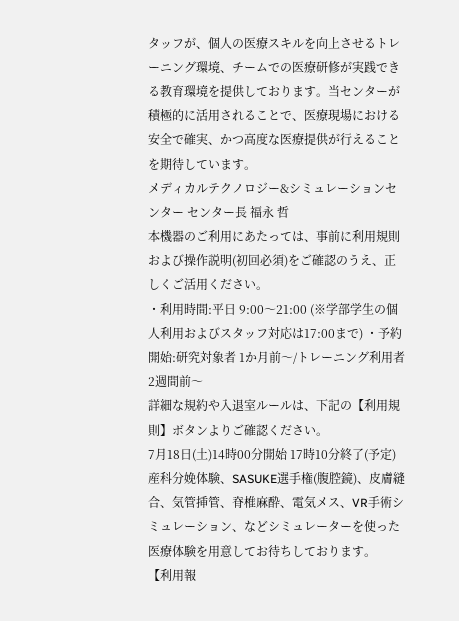タッフが、個人の医療スキルを向上させるトレーニング環境、チームでの医療研修が実践できる教育環境を提供しております。当センターが積極的に活用されることで、医療現場における安全で確実、かつ高度な医療提供が行えることを期待しています。
メディカルテクノロジー&シミュレーションセンター センター長 福永 哲
本機器のご利用にあたっては、事前に利用規則および操作説明(初回必須)をご確認のうえ、正しくご活用ください。
・利用時間:平日 9:00〜21:00 (※学部学生の個人利用およびスタッフ対応は17:00まで) ・予約開始:研究対象者 1か月前〜/トレーニング利用者 2週間前〜
詳細な規約や入退室ルールは、下記の【利用規則】ボタンよりご確認ください。
7月18日(土)14時00分開始 17時10分終了(予定)
産科分娩体験、SASUKE選手権(腹腔鏡)、皮膚縫合、気管挿管、脊椎麻酔、電気メス、VR手術シミュレーション、などシミュレーターを使った医療体験を用意してお待ちしております。
【利用報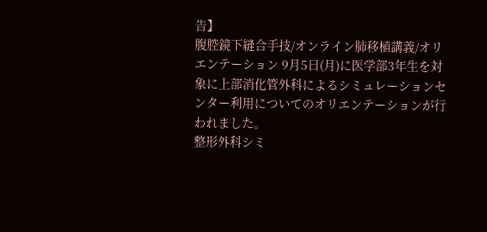告】
腹腔鏡下縫合手技/オンライン肺移植講義/オリエンテーション 9月5日(月)に医学部3年生を対象に上部消化管外科によるシミュレーションセンター利用についてのオリエンテーションが行われました。
整形外科シミ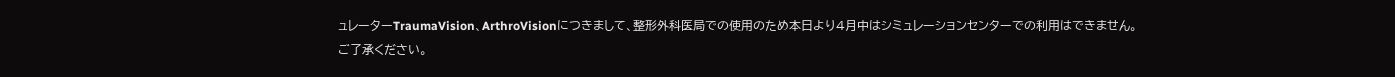ュレーターTraumaVision、ArthroVisionにつきまして、整形外科医局での使用のため本日より4月中はシミュレーションセンターでの利用はできません。
ご了承ください。